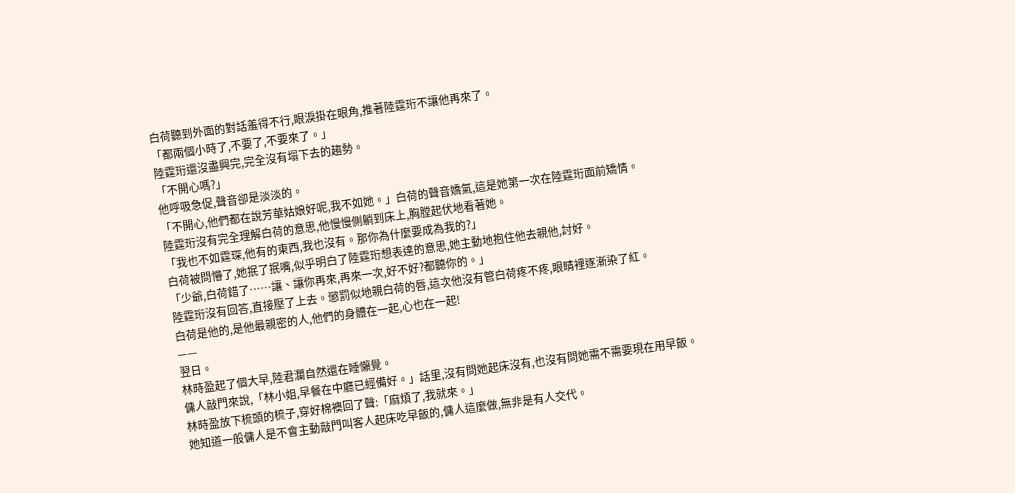白荷聽到外面的對話羞得不行,眼淚掛在眼角,推著陸霆珩不讓他再來了。
「都兩個小時了,不要了,不要來了。」
陸霆珩還沒盡興完,完全沒有塌下去的趨勢。
「不開心嗎?」
他呼吸急促,聲音卻是淡淡的。
「不開心,他們都在說芳華姑娘好呢,我不如她。」白荷的聲音嬌氣,這是她第一次在陸霆珩面前矯情。
陸霆珩沒有完全理解白荷的意思,他慢慢側躺到床上,胸膛起伏地看著她。
「我也不如霆琛,他有的東西,我也沒有。那你為什麼要成為我的?」
白荷被問懵了,她抿了抿嘴,似乎明白了陸霆珩想表達的意思,她主動地抱住他去親他,討好。
「少爺,白荷錯了……讓、讓你再來,再來一次,好不好?都聽你的。」
陸霆珩沒有回答,直接壓了上去。懲罰似地親白荷的唇,這次他沒有管白荷疼不疼,眼睛裡逐漸染了紅。
白荷是他的,是他最親密的人,他們的身體在一起,心也在一起!
——
翌日。
林時盈起了個大早,陸君瀾自然還在睡懶覺。
傭人敲門來說,「林小姐,早餐在中廳已經備好。」話里,沒有問她起床沒有,也沒有問她需不需要現在用早飯。
林時盈放下梳頭的梳子,穿好棉襖回了聲:「麻煩了,我就來。」
她知道一般傭人是不會主動敲門叫客人起床吃早飯的,傭人這麼做,無非是有人交代。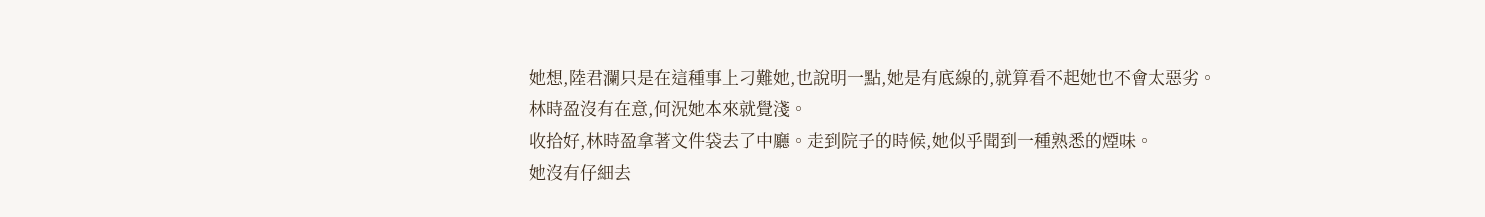她想,陸君瀾只是在這種事上刁難她,也說明一點,她是有底線的,就算看不起她也不會太惡劣。
林時盈沒有在意,何況她本來就覺淺。
收拾好,林時盈拿著文件袋去了中廳。走到院子的時候,她似乎聞到一種熟悉的煙味。
她沒有仔細去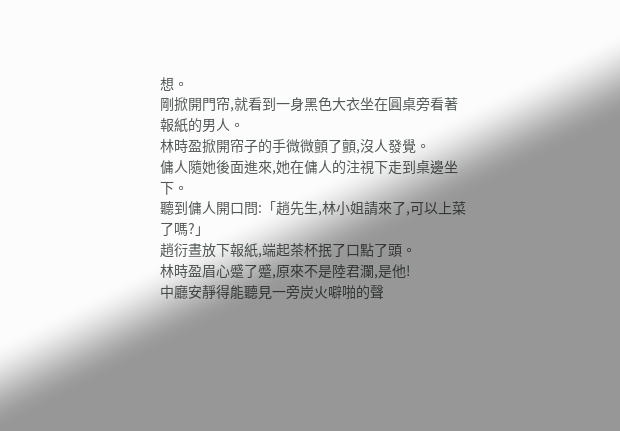想。
剛掀開門帘,就看到一身黑色大衣坐在圓桌旁看著報紙的男人。
林時盈掀開帘子的手微微顫了顫,沒人發覺。
傭人隨她後面進來,她在傭人的注視下走到桌邊坐下。
聽到傭人開口問:「趙先生,林小姐請來了,可以上菜了嗎?」
趙衍晝放下報紙,端起茶杯抿了口點了頭。
林時盈眉心蹙了蹙,原來不是陸君瀾,是他!
中廳安靜得能聽見一旁炭火噼啪的聲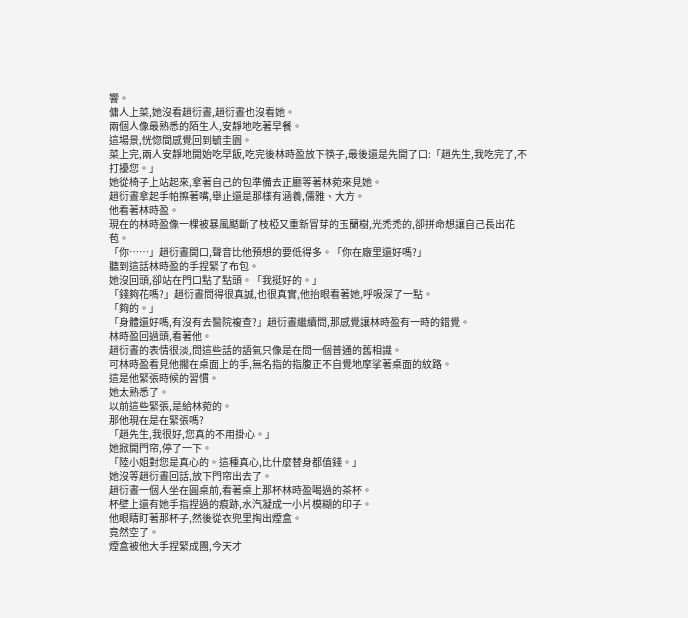響。
傭人上菜,她沒看趙衍晝,趙衍晝也沒看她。
兩個人像最熟悉的陌生人,安靜地吃著早餐。
這場景,恍惚間感覺回到毓圭園。
菜上完,兩人安靜地開始吃早飯,吃完後林時盈放下筷子,最後還是先開了口:「趙先生,我吃完了,不打擾您。」
她從椅子上站起來,拿著自己的包準備去正廳等著林菀來見她。
趙衍晝拿起手帕擦著嘴,舉止還是那樣有涵養,儒雅、大方。
他看著林時盈。
現在的林時盈像一棵被暴風颳斷了枝椏又重新冒芽的玉蘭樹,光禿禿的,卻拼命想讓自己長出花苞。
「你……」趙衍晝開口,聲音比他預想的要低得多。「你在廠里還好嗎?」
聽到這話林時盈的手捏緊了布包。
她沒回頭,卻站在門口點了點頭。「我挺好的。」
「錢夠花嗎?」趙衍晝問得很真誠,也很真實,他抬眼看著她,呼吸深了一點。
「夠的。」
「身體還好嗎,有沒有去醫院複查?」趙衍晝繼續問,那感覺讓林時盈有一時的錯覺。
林時盈回過頭,看著他。
趙衍晝的表情很淡,問這些話的語氣只像是在問一個普通的舊相識。
可林時盈看見他擱在桌面上的手,無名指的指腹正不自覺地摩挲著桌面的紋路。
這是他緊張時候的習慣。
她太熟悉了。
以前這些緊張,是給林菀的。
那他現在是在緊張嗎?
「趙先生,我很好,您真的不用掛心。」
她掀開門帘,停了一下。
「陸小姐對您是真心的。這種真心,比什麼替身都值錢。」
她沒等趙衍晝回話,放下門帘出去了。
趙衍晝一個人坐在圓桌前,看著桌上那杯林時盈喝過的茶杯。
杯壁上還有她手指捏過的痕跡,水汽凝成一小片模糊的印子。
他眼睛盯著那杯子,然後從衣兜里掏出煙盒。
竟然空了。
煙盒被他大手捏緊成團,今天才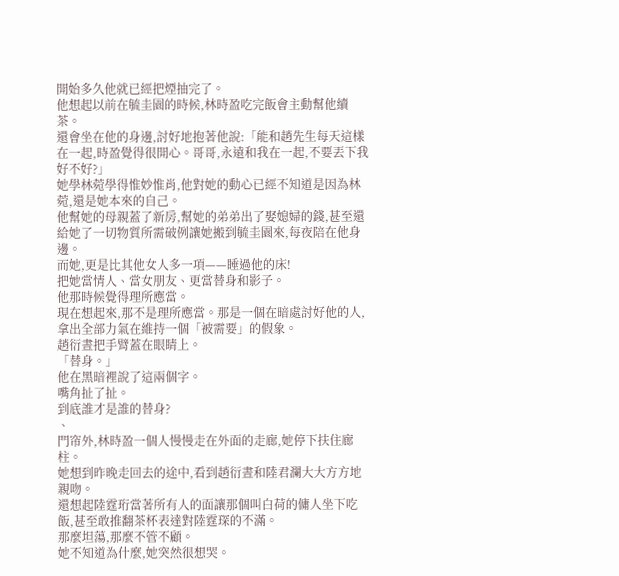開始多久他就已經把煙抽完了。
他想起以前在毓圭園的時候,林時盈吃完飯會主動幫他續茶。
還會坐在他的身邊,討好地抱著他說:「能和趙先生每天這樣在一起,時盈覺得很開心。哥哥,永遠和我在一起,不要丟下我好不好?」
她學林菀學得惟妙惟肖,他對她的動心已經不知道是因為林菀,還是她本來的自己。
他幫她的母親蓋了新房,幫她的弟弟出了娶媳婦的錢,甚至還給她了一切物質所需破例讓她搬到毓圭園來,每夜陪在他身邊。
而她,更是比其他女人多一項——睡過他的床!
把她當情人、當女朋友、更當替身和影子。
他那時候覺得理所應當。
現在想起來,那不是理所應當。那是一個在暗處討好他的人,拿出全部力氣在維持一個「被需要」的假象。
趙衍晝把手臂蓋在眼睛上。
「替身。」
他在黑暗裡說了這兩個字。
嘴角扯了扯。
到底誰才是誰的替身?
、
門帘外,林時盈一個人慢慢走在外面的走廊,她停下扶住廊柱。
她想到昨晚走回去的途中,看到趙衍晝和陸君瀾大大方方地親吻。
還想起陸霆珩當著所有人的面讓那個叫白荷的傭人坐下吃飯,甚至敢推翻茶杯表達對陸霆琛的不滿。
那麼坦蕩,那麼不管不顧。
她不知道為什麼,她突然很想哭。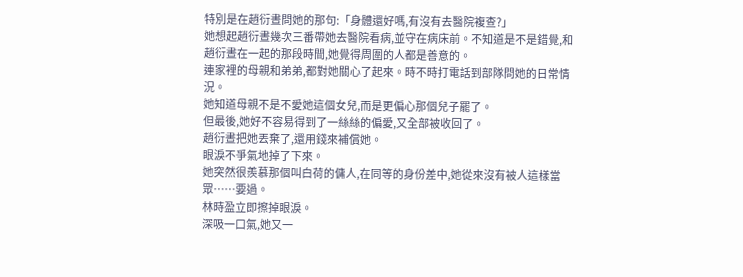特別是在趙衍晝問她的那句:「身體還好嗎,有沒有去醫院複查?」
她想起趙衍晝幾次三番帶她去醫院看病,並守在病床前。不知道是不是錯覺,和趙衍晝在一起的那段時間,她覺得周圍的人都是善意的。
連家裡的母親和弟弟,都對她關心了起來。時不時打電話到部隊問她的日常情況。
她知道母親不是不愛她這個女兒,而是更偏心那個兒子罷了。
但最後,她好不容易得到了一絲絲的偏愛,又全部被收回了。
趙衍晝把她丟棄了,還用錢來補償她。
眼淚不爭氣地掉了下來。
她突然很羨慕那個叫白荷的傭人,在同等的身份差中,她從來沒有被人這樣當眾……要過。
林時盈立即擦掉眼淚。
深吸一口氣,她又一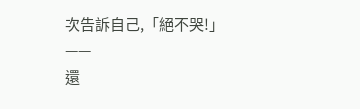次告訴自己,「絕不哭!」
——
還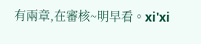有兩章,在審核~明早看。xi'xi